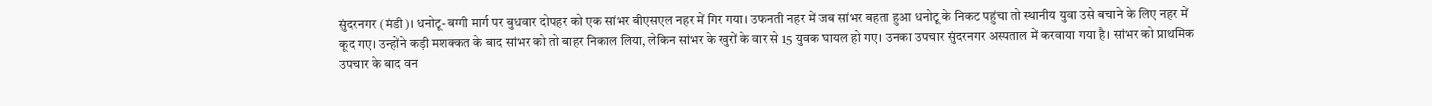सुंदरनगर (मंडी)। धनोटू-बग्गी मार्ग पर बुधवार दोपहर को एक सांभर बीएसएल नहर में गिर गया। उफनती नहर में जब सांभर बहता हुआ धनोटू के निकट पहुंचा तो स्थानीय युवा उसे बचाने के लिए नहर में कूद गए। उन्होंने कड़ी मशक्कत के बाद सांभर को तो बाहर निकाल लिया, लेकिन सांभर के खुरों के वार से 15 युवक घायल हो गए। उनका उपचार सुंदरनगर अस्पताल में करवाया गया है। सांभर को प्राथमिक उपचार के बाद वन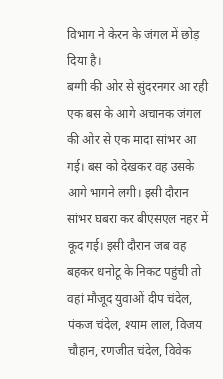विभाग ने केरन के जंगल में छोड़ दिया है।
बग्गी की ओर से सुंदरनगर आ रही एक बस के आगे अचानक जंगल की ओर से एक मादा सांभर आ गई। बस को देखकर वह उसके आगे भागने लगी। इसी दौरान सांभर घबरा कर बीएसएल नहर में कूद गई। इसी दौरान जब वह बहकर धनोटू के निकट पहुंची तो वहां मौजूद युवाओं दीप चंदेल, पंकज चंदेल, श्याम लाल, विजय चौहान, रणजीत चंदेल, विवेक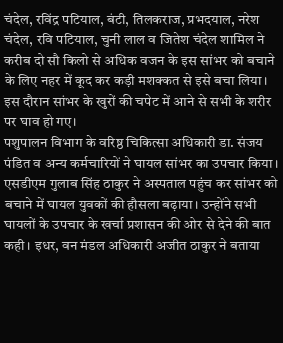चंदेल, रविंद्र पटियाल, बंटी, तिलकराज, प्रभदयाल, नरेश चंदेल, रवि पटियाल, चुनी लाल व जितेश चंदेल शामिल ने करीब दो सौ किलो से अधिक वजन के इस सांभर को बचाने के लिए नहर में कूद कर कड़ी मशक्कत से इसे बचा लिया। इस दौरान सांभर के खुरों की चपेट में आने से सभी के शरीर पर घाव हो गए।
पशुपालन विभाग के वरिष्ठ चिकित्सा अधिकारी डा. संजय पंडित व अन्य कर्मचारियों ने घायल सांभर का उपचार किया। एसडीएम गुलाब सिंह ठाकुर ने अस्पताल पहुंच कर सांभर को बचाने में घायल युवकों की हौसला बढ़ाया। उन्होंने सभी घायलों के उपचार के खर्चा प्रशासन की ओर से देने की बात कही। इधर, वन मंडल अधिकारी अजीत ठाकुर ने बताया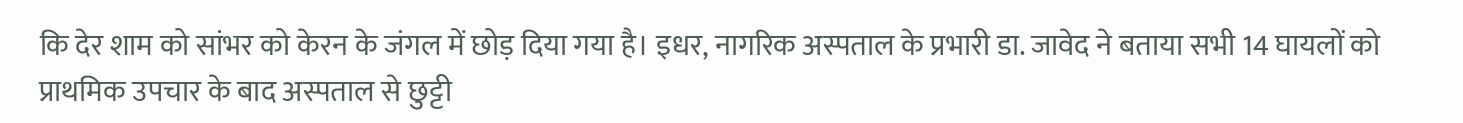कि देर शाम को सांभर को केरन के जंगल में छोड़ दिया गया है। इधर, नागरिक अस्पताल के प्रभारी डा. जावेद ने बताया सभी 14 घायलों को प्राथमिक उपचार के बाद अस्पताल से छुट्टी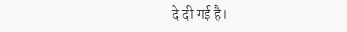दे दी गई है।